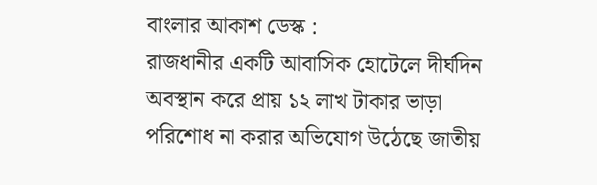বাংলার আকাশ ডেস্ক :
রাজধানীর একটি আবাসিক হোটেলে দীর্ঘদিন অবস্থান করে প্রায় ১২ লাখ টাকার ভাড়া পরিশোধ না করার অভিযোগ উঠেছে জাতীয়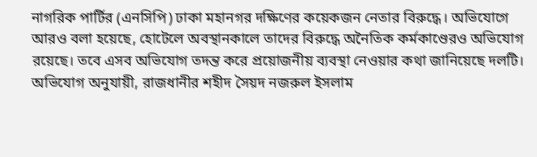নাগরিক পার্টির (এনসিপি) ঢাকা মহানগর দক্ষিণের কয়েকজন নেতার বিরুদ্ধে। অভিযোগে আরও বলা হয়েছে, হোটেলে অবস্থানকালে তাদের বিরুদ্ধে অনৈতিক কর্মকাণ্ডেরও অভিযোগ রয়েছে। তবে এসব অভিযোগ তদন্ত করে প্রয়োজনীয় ব্যবস্থা নেওয়ার কথা জানিয়েছে দলটি।
অভিযোগ অনুযায়ী, রাজধানীর শহীদ সৈয়দ নজরুল ইসলাম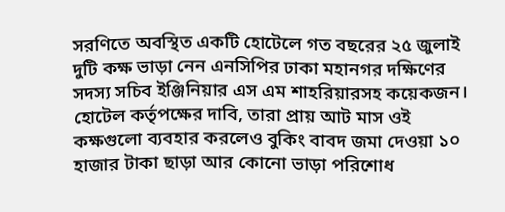সরণিতে অবস্থিত একটি হোটেলে গত বছরের ২৫ জুলাই দুটি কক্ষ ভাড়া নেন এনসিপির ঢাকা মহানগর দক্ষিণের সদস্য সচিব ইঞ্জিনিয়ার এস এম শাহরিয়ারসহ কয়েকজন। হোটেল কর্তৃপক্ষের দাবি, তারা প্রায় আট মাস ওই কক্ষগুলো ব্যবহার করলেও বুকিং বাবদ জমা দেওয়া ১০ হাজার টাকা ছাড়া আর কোনো ভাড়া পরিশোধ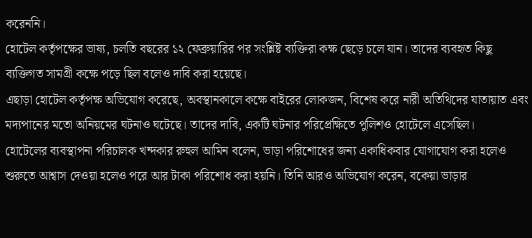করেননি।
হোটেল কর্তৃপক্ষের ভাষ্য, চলতি বছরের ১২ ফেব্রুয়ারির পর সংশ্লিষ্ট ব্যক্তিরা কক্ষ ছেড়ে চলে যান। তাদের ব্যবহৃত কিছু ব্যক্তিগত সামগ্রী কক্ষে পড়ে ছিল বলেও দাবি করা হয়েছে।
এছাড়া হোটেল কর্তৃপক্ষ অভিযোগ করেছে, অবস্থানকালে কক্ষে বাইরের লোকজন, বিশেষ করে নারী অতিথিদের যাতায়াত এবং মদ্যপানের মতো অনিয়মের ঘটনাও ঘটেছে। তাদের দাবি, একটি ঘটনার পরিপ্রেক্ষিতে পুলিশও হোটেলে এসেছিল।
হোটেলের ব্যবস্থাপনা পরিচালক খন্দকার রুহুল আমিন বলেন, ভাড়া পরিশোধের জন্য একাধিকবার যোগাযোগ করা হলেও শুরুতে আশ্বাস দেওয়া হলেও পরে আর টাকা পরিশোধ করা হয়নি। তিনি আরও অভিযোগ করেন, বকেয়া ভাড়ার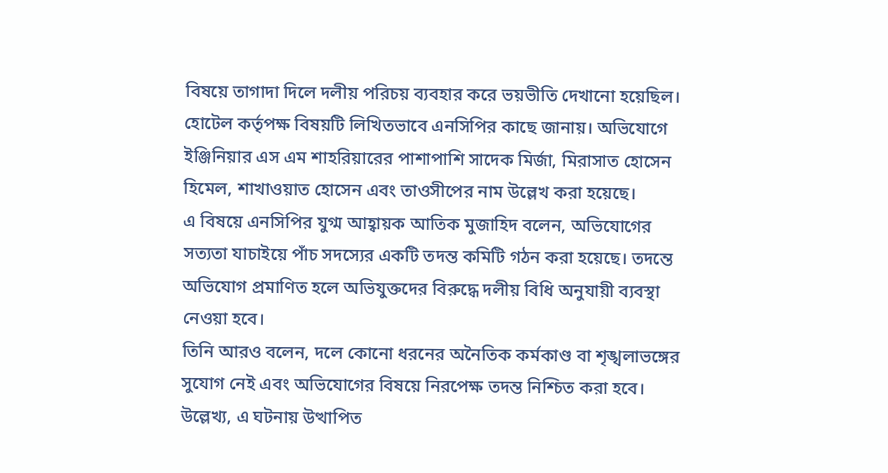বিষয়ে তাগাদা দিলে দলীয় পরিচয় ব্যবহার করে ভয়ভীতি দেখানো হয়েছিল।
হোটেল কর্তৃপক্ষ বিষয়টি লিখিতভাবে এনসিপির কাছে জানায়। অভিযোগে ইঞ্জিনিয়ার এস এম শাহরিয়ারের পাশাপাশি সাদেক মির্জা, মিরাসাত হোসেন হিমেল, শাখাওয়াত হোসেন এবং তাওসীপের নাম উল্লেখ করা হয়েছে।
এ বিষয়ে এনসিপির যুগ্ম আহ্বায়ক আতিক মুজাহিদ বলেন, অভিযোগের সত্যতা যাচাইয়ে পাঁচ সদস্যের একটি তদন্ত কমিটি গঠন করা হয়েছে। তদন্তে অভিযোগ প্রমাণিত হলে অভিযুক্তদের বিরুদ্ধে দলীয় বিধি অনুযায়ী ব্যবস্থা নেওয়া হবে।
তিনি আরও বলেন, দলে কোনো ধরনের অনৈতিক কর্মকাণ্ড বা শৃঙ্খলাভঙ্গের সুযোগ নেই এবং অভিযোগের বিষয়ে নিরপেক্ষ তদন্ত নিশ্চিত করা হবে।
উল্লেখ্য, এ ঘটনায় উত্থাপিত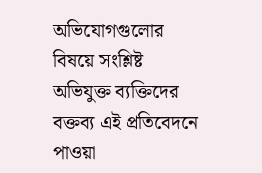অভিযোগগুলোর বিষয়ে সংশ্লিষ্ট অভিযুক্ত ব্যক্তিদের বক্তব্য এই প্রতিবেদনে পাওয়া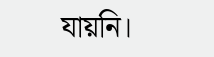যায়নি।